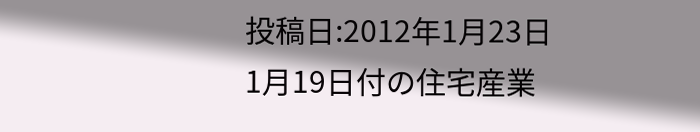投稿日:2012年1月23日
1月19日付の住宅産業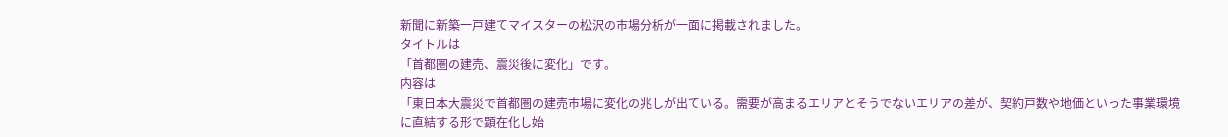新聞に新築一戸建てマイスターの松沢の市場分析が一面に掲載されました。
タイトルは
「首都圏の建売、震災後に変化」です。
内容は
「東日本大震災で首都圏の建売市場に変化の兆しが出ている。需要が高まるエリアとそうでないエリアの差が、契約戸数や地価といった事業環境に直結する形で顕在化し始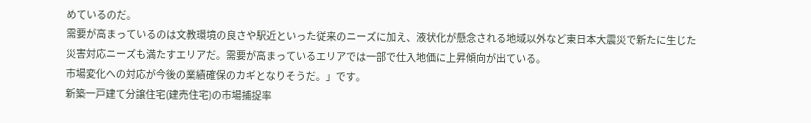めているのだ。
需要が高まっているのは文教環境の良さや駅近といった従来のニーズに加え、液状化が懸念される地域以外など東日本大震災で新たに生じた災害対応ニーズも満たすエリアだ。需要が高まっているエリアでは一部で仕入地価に上昇傾向が出ている。
市場変化への対応が今後の業績確保のカギとなりそうだ。」です。
新築一戸建て分譲住宅(建売住宅)の市場捕捉率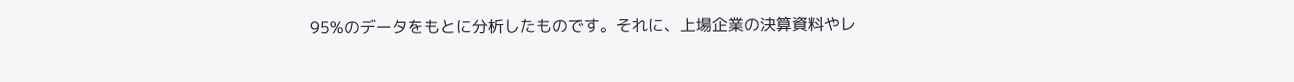95%のデータをもとに分析したものです。それに、上場企業の決算資料やレ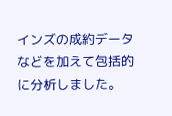インズの成約データなどを加えて包括的に分析しました。